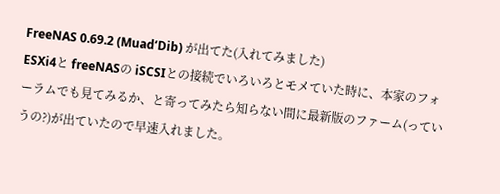FreeNAS 0.69.2 (Muad’Dib) が出てた(入れてみました)
ESXi4と freeNASの iSCSIとの接続でいろいろとモメていた時に、本家のフォーラムでも見てみるか、と寄ってみたら知らない間に最新版のファーム(っていうの?)が出ていたので早速入れました。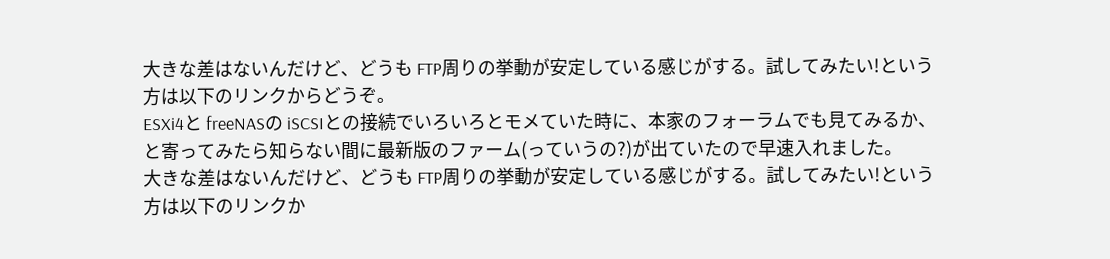大きな差はないんだけど、どうも FTP周りの挙動が安定している感じがする。試してみたい!という方は以下のリンクからどうぞ。
ESXi4と freeNASの iSCSIとの接続でいろいろとモメていた時に、本家のフォーラムでも見てみるか、と寄ってみたら知らない間に最新版のファーム(っていうの?)が出ていたので早速入れました。
大きな差はないんだけど、どうも FTP周りの挙動が安定している感じがする。試してみたい!という方は以下のリンクか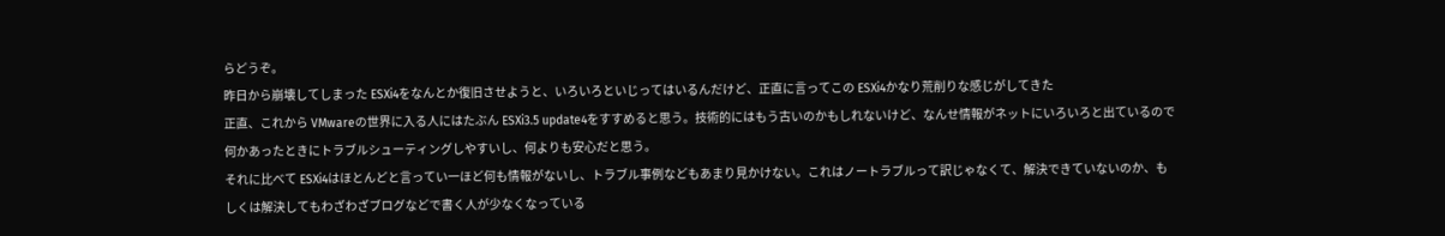らどうぞ。
昨日から崩壊してしまった ESXi4をなんとか復旧させようと、いろいろといじってはいるんだけど、正直に言ってこの ESXi4かなり荒削りな感じがしてきた
正直、これから VMwareの世界に入る人にはたぶん ESXi3.5 update4をすすめると思う。技術的にはもう古いのかもしれないけど、なんせ情報がネットにいろいろと出ているので何かあったときにトラブルシューティングしやすいし、何よりも安心だと思う。
それに比べて ESXi4はほとんどと言ってい一ほど何も情報がないし、トラブル事例などもあまり見かけない。これはノートラブルって訳じゃなくて、解決できていないのか、もしくは解決してもわざわざブログなどで書く人が少なくなっている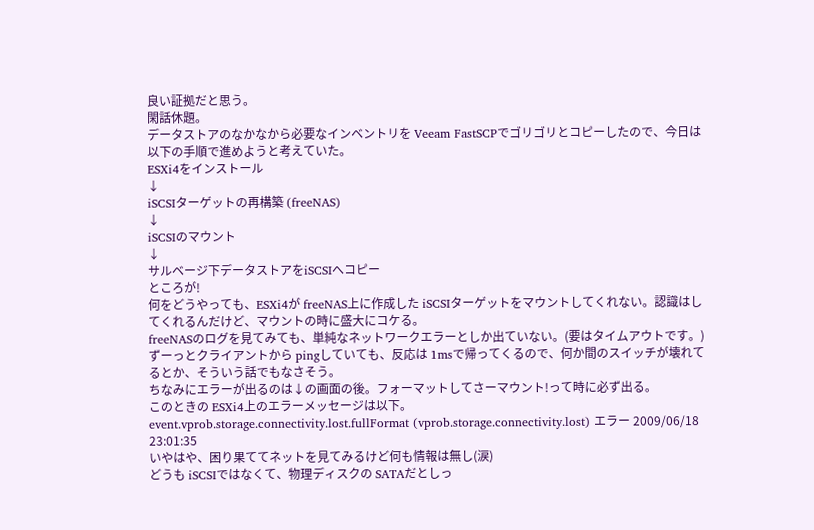良い証拠だと思う。
閑話休題。
データストアのなかなから必要なインベントリを Veeam FastSCPでゴリゴリとコピーしたので、今日は以下の手順で進めようと考えていた。
ESXi4をインストール
↓
iSCSIターゲットの再構築 (freeNAS)
↓
iSCSIのマウント
↓
サルベージ下データストアをiSCSIへコピー
ところが!
何をどうやっても、ESXi4が freeNAS上に作成した iSCSIターゲットをマウントしてくれない。認識はしてくれるんだけど、マウントの時に盛大にコケる。
freeNASのログを見てみても、単純なネットワークエラーとしか出ていない。(要はタイムアウトです。)ずーっとクライアントから pingしていても、反応は 1msで帰ってくるので、何か間のスイッチが壊れてるとか、そういう話でもなさそう。
ちなみにエラーが出るのは↓の画面の後。フォーマットしてさーマウント!って時に必ず出る。
このときの ESXi4上のエラーメッセージは以下。
event.vprob.storage.connectivity.lost.fullFormat (vprob.storage.connectivity.lost) エラー 2009/06/18 23:01:35
いやはや、困り果ててネットを見てみるけど何も情報は無し(涙)
どうも iSCSIではなくて、物理ディスクの SATAだとしっ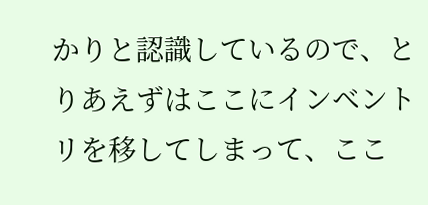かりと認識しているので、とりあえずはここにインベントリを移してしまって、ここ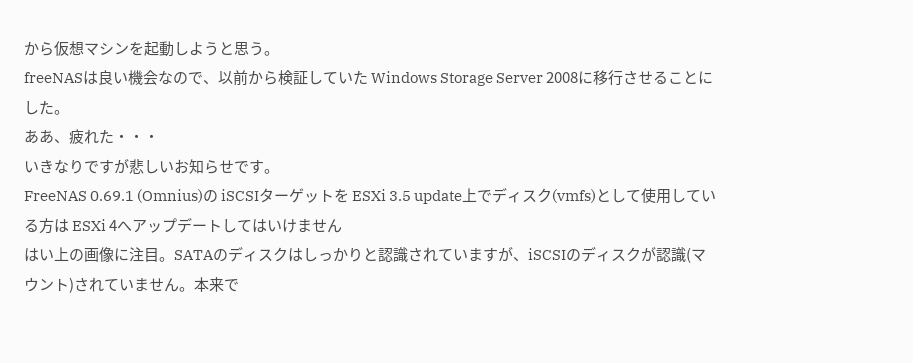から仮想マシンを起動しようと思う。
freeNASは良い機会なので、以前から検証していた Windows Storage Server 2008に移行させることにした。
ああ、疲れた・・・
いきなりですが悲しいお知らせです。
FreeNAS 0.69.1 (Omnius)の iSCSIターゲットを ESXi 3.5 update上でディスク(vmfs)として使用している方は ESXi 4へアップデートしてはいけません
はい上の画像に注目。SATAのディスクはしっかりと認識されていますが、iSCSIのディスクが認識(マウント)されていません。本来で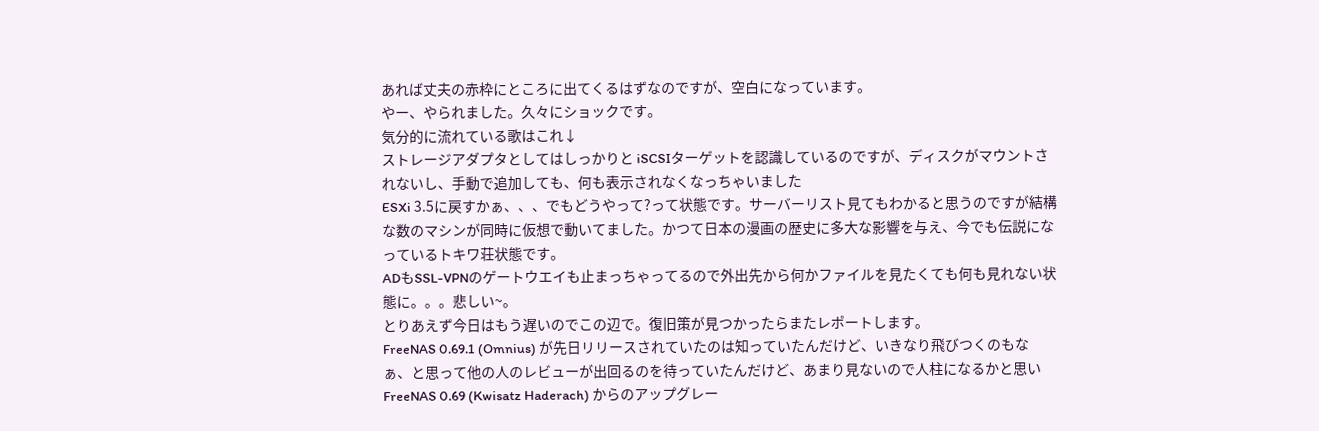あれば丈夫の赤枠にところに出てくるはずなのですが、空白になっています。
やー、やられました。久々にショックです。
気分的に流れている歌はこれ↓
ストレージアダプタとしてはしっかりと iSCSIターゲットを認識しているのですが、ディスクがマウントされないし、手動で追加しても、何も表示されなくなっちゃいました
ESXi 3.5に戻すかぁ、、、でもどうやって?って状態です。サーバーリスト見てもわかると思うのですが結構な数のマシンが同時に仮想で動いてました。かつて日本の漫画の歴史に多大な影響を与え、今でも伝説になっているトキワ荘状態です。
ADもSSL-VPNのゲートウエイも止まっちゃってるので外出先から何かファイルを見たくても何も見れない状態に。。。悲しい~。
とりあえず今日はもう遅いのでこの辺で。復旧策が見つかったらまたレポートします。
FreeNAS 0.69.1 (Omnius) が先日リリースされていたのは知っていたんだけど、いきなり飛びつくのもなぁ、と思って他の人のレビューが出回るのを待っていたんだけど、あまり見ないので人柱になるかと思いFreeNAS 0.69 (Kwisatz Haderach) からのアップグレー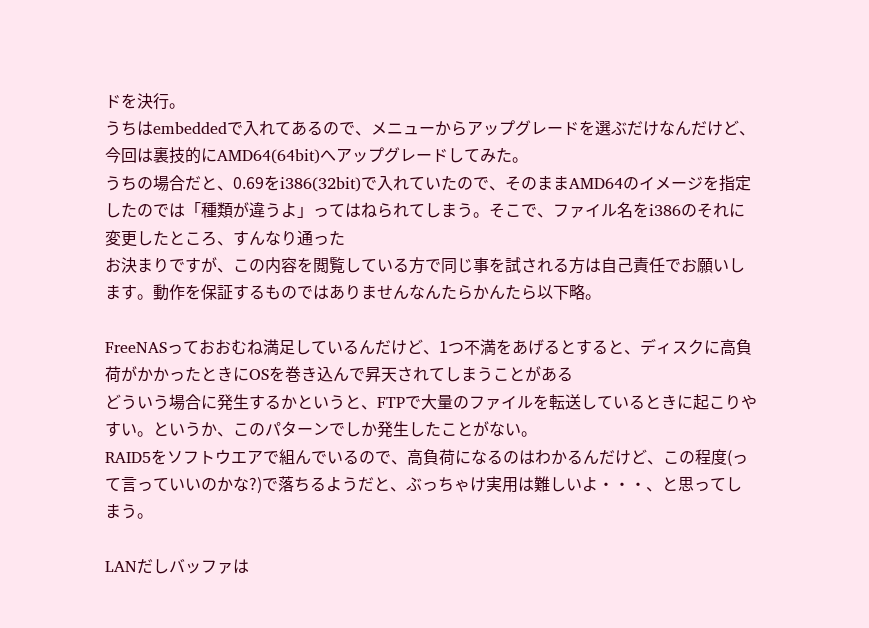ドを決行。
うちはembeddedで入れてあるので、メニューからアップグレードを選ぶだけなんだけど、今回は裏技的にAMD64(64bit)へアップグレードしてみた。
うちの場合だと、0.69をi386(32bit)で入れていたので、そのままAMD64のイメージを指定したのでは「種類が違うよ」ってはねられてしまう。そこで、ファイル名をi386のそれに変更したところ、すんなり通った
お決まりですが、この内容を閲覧している方で同じ事を試される方は自己責任でお願いします。動作を保証するものではありませんなんたらかんたら以下略。

FreeNASっておおむね満足しているんだけど、1つ不満をあげるとすると、ディスクに高負荷がかかったときにOSを巻き込んで昇天されてしまうことがある
どういう場合に発生するかというと、FTPで大量のファイルを転送しているときに起こりやすい。というか、このパターンでしか発生したことがない。
RAID5をソフトウエアで組んでいるので、高負荷になるのはわかるんだけど、この程度(って言っていいのかな?)で落ちるようだと、ぶっちゃけ実用は難しいよ・・・、と思ってしまう。

LANだしバッファは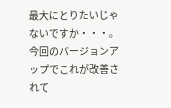最大にとりたいじゃないですか・・・。
今回のバージョンアップでこれが改善されて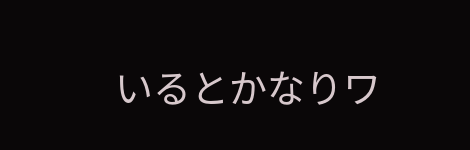いるとかなりワ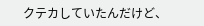クテカしていたんだけど、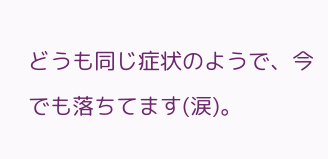どうも同じ症状のようで、今でも落ちてます(涙)。